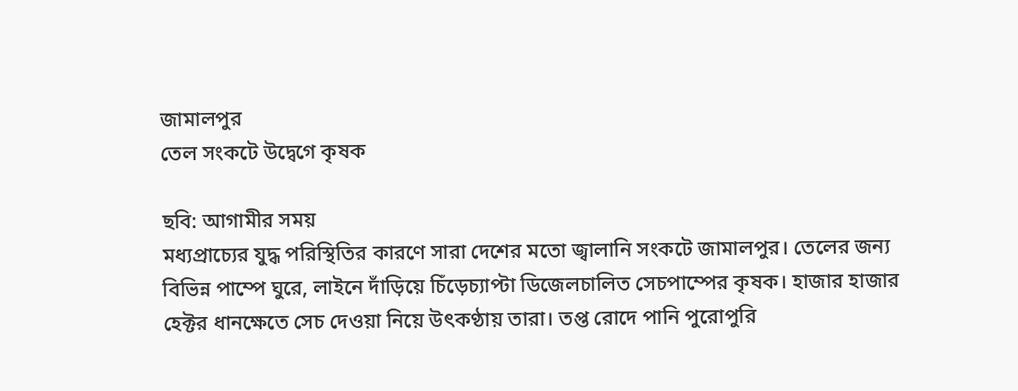জামালপুর
তেল সংকটে উদ্বেগে কৃষক

ছবি: আগামীর সময়
মধ্যপ্রাচ্যের যুদ্ধ পরিস্থিতির কারণে সারা দেশের মতো জ্বালানি সংকটে জামালপুর। তেলের জন্য বিভিন্ন পাম্পে ঘুরে, লাইনে দাঁড়িয়ে চিঁড়েচ্যাপ্টা ডিজেলচালিত সেচপাম্পের কৃষক। হাজার হাজার হেক্টর ধানক্ষেতে সেচ দেওয়া নিয়ে উৎকণ্ঠায় তারা। তপ্ত রোদে পানি পুরোপুরি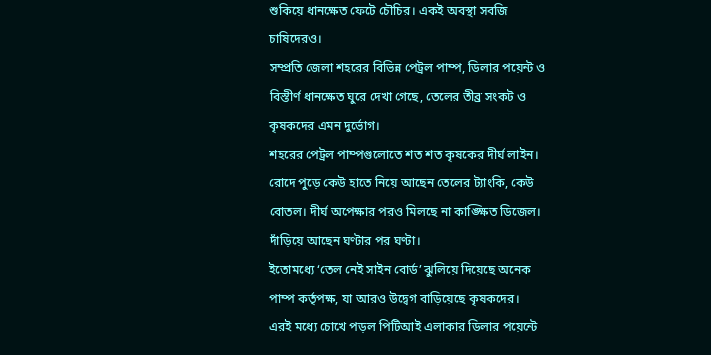শুকিয়ে ধানক্ষেত ফেটে চৌচির। একই অবস্থা সবজি চাষিদেরও।
সম্প্রতি জেলা শহরের বিভিন্ন পেট্রল পাম্প, ডিলার পয়েন্ট ও বিস্তীর্ণ ধানক্ষেত ঘুরে দেখা গেছে, তেলের তীব্র সংকট ও কৃষকদের এমন দুর্ভোগ।
শহরের পেট্রল পাম্পগুলোতে শত শত কৃষকের দীর্ঘ লাইন। রোদে পুড়ে কেউ হাতে নিয়ে আছেন তেলের ট্যাংকি, কেউ বোতল। দীর্ঘ অপেক্ষার পরও মিলছে না কাঙ্ক্ষিত ডিজেল। দাঁড়িয়ে আছেন ঘণ্টার পর ঘণ্টা।
ইতোমধ্যে ‘তেল নেই সাইন বোর্ড’ ঝুলিয়ে দিয়েছে অনেক পাম্প কর্তৃপক্ষ, যা আরও উদ্বেগ বাড়িয়েছে কৃষকদের।
এরই মধ্যে চোখে পড়ল পিটিআই এলাকার ডিলার পয়েন্টে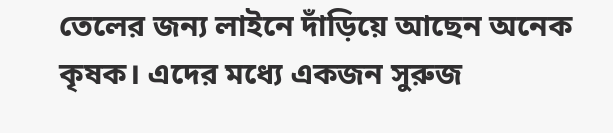তেলের জন্য লাইনে দাঁড়িয়ে আছেন অনেক কৃষক। এদের মধ্যে একজন সুরুজ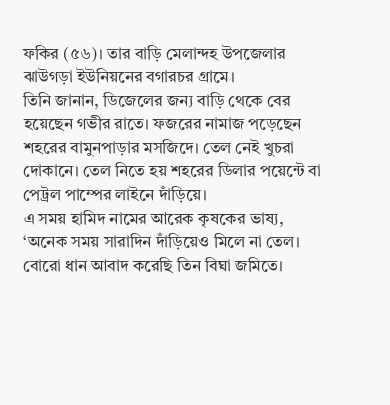ফকির (৫৬)। তার বাড়ি মেলান্দহ উপজেলার ঝাউগড়া ইউনিয়নের বগারচর গ্রামে।
তিনি জানান, ডিজেলের জন্য বাড়ি থেকে বের হয়েছেন গভীর রাতে। ফজরের নামাজ পড়েছেন শহরের বামুনপাড়ার মসজিদে। তেল নেই খুচরা দোকানে। তেল নিতে হয় শহরের ডিলার পয়েন্টে বা পেট্রল পাম্পের লাইনে দাঁড়িয়ে।
এ সময় হামিদ নামের আরেক কৃষকের ভাষ্য, ‘অনেক সময় সারাদিন দাঁড়িয়েও মিলে না তেল। বোরো ধান আবাদ করেছি তিন বিঘা জমিতে।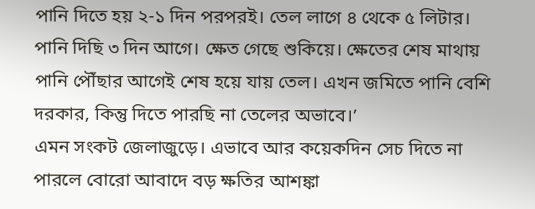পানি দিতে হয় ২-১ দিন পরপরই। তেল লাগে ৪ থেকে ৫ লিটার। পানি দিছি ৩ দিন আগে। ক্ষেত গেছে শুকিয়ে। ক্ষেতের শেষ মাথায় পানি পৌঁছার আগেই শেষ হয়ে যায় তেল। এখন জমিতে পানি বেশি দরকার, কিন্তু দিতে পারছি না তেলের অভাবে।’
এমন সংকট জেলাজুড়ে। এভাবে আর কয়েকদিন সেচ দিতে না পারলে বোরো আবাদে বড় ক্ষতির আশঙ্কা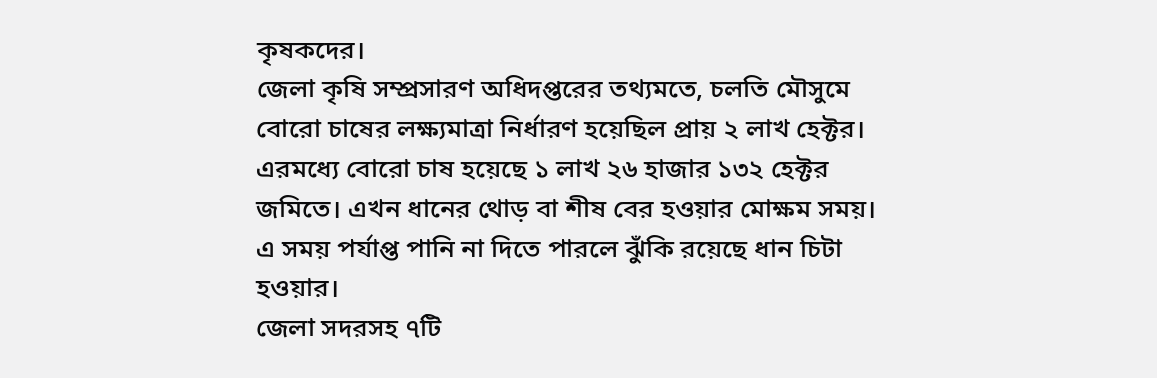কৃষকদের।
জেলা কৃষি সম্প্রসারণ অধিদপ্তরের তথ্যমতে, চলতি মৌসুমে বোরো চাষের লক্ষ্যমাত্রা নির্ধারণ হয়েছিল প্রায় ২ লাখ হেক্টর। এরমধ্যে বোরো চাষ হয়েছে ১ লাখ ২৬ হাজার ১৩২ হেক্টর জমিতে। এখন ধানের থোড় বা শীষ বের হওয়ার মোক্ষম সময়। এ সময় পর্যাপ্ত পানি না দিতে পারলে ঝুঁকি রয়েছে ধান চিটা হওয়ার।
জেলা সদরসহ ৭টি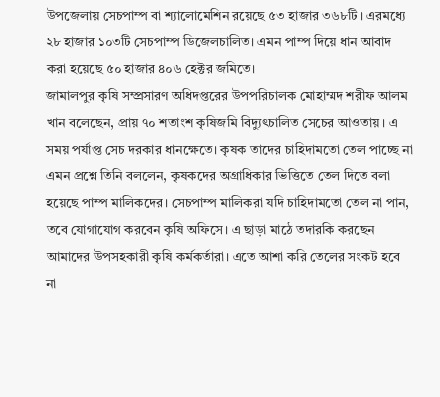উপজেলায় সেচপাম্প বা শ্যালোমেশিন রয়েছে ৫৩ হাজার ৩৬৮টি। এরমধ্যে ২৮ হাজার ১০৩টি সেচপাম্প ডিজেলচালিত। এমন পাম্প দিয়ে ধান আবাদ করা হয়েছে ৫০ হাজার ৪০৬ হেক্টর জমিতে।
জামালপুর কৃষি সম্প্রসারণ অধিদপ্তরের উপপরিচালক মোহাম্মদ শরীফ আলম খান বলেছেন, প্রায় ৭০ শতাংশ কৃষিজমি বিদ্যুৎচালিত সেচের আওতায়। এ সময় পর্যাপ্ত সেচ দরকার ধানক্ষেতে। কৃষক তাদের চাহিদামতো তেল পাচ্ছে না এমন প্রশ্নে তিনি বললেন, কৃষকদের অগ্রাধিকার ভিত্তিতে তেল দিতে বলা হয়েছে পাম্প মালিকদের। সেচপাম্প মালিকরা যদি চাহিদামতো তেল না পান, তবে যোগাযোগ করবেন কৃষি অফিসে। এ ছাড়া মাঠে তদারকি করছেন আমাদের উপসহকারী কৃষি কর্মকর্তারা। এতে আশা করি তেলের সংকট হবে না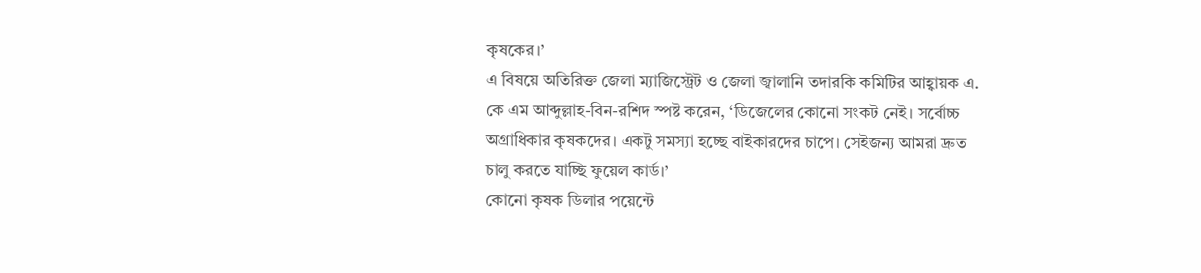কৃষকের।’
এ বিষয়ে অতিরিক্ত জেলা ম্যাজিস্ট্রেট ও জেলা জ্বালানি তদারকি কমিটির আহ্বায়ক এ. কে এম আব্দুল্লাহ-বিন-রশিদ স্পষ্ট করেন, ‘ডিজেলের কোনো সংকট নেই। সর্বোচ্চ অগ্রাধিকার কৃষকদের। একটু সমস্যা হচ্ছে বাইকারদের চাপে। সেইজন্য আমরা দ্রুত চালু করতে যাচ্ছি ফুয়েল কার্ড।’
কোনো কৃষক ডিলার পয়েন্টে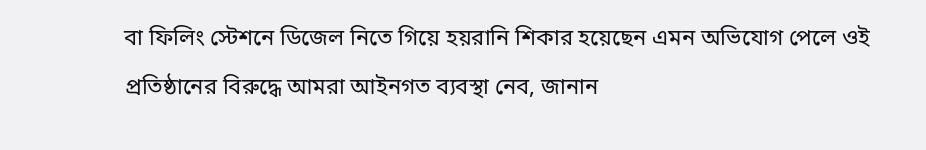বা ফিলিং স্টেশনে ডিজেল নিতে গিয়ে হয়রানি শিকার হয়েছেন এমন অভিযোগ পেলে ওই প্রতিষ্ঠানের বিরুদ্ধে আমরা আইনগত ব্যবস্থা নেব, জানান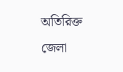অতিরিক্ত জেলা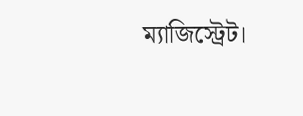ম্যাজিস্ট্রেট।